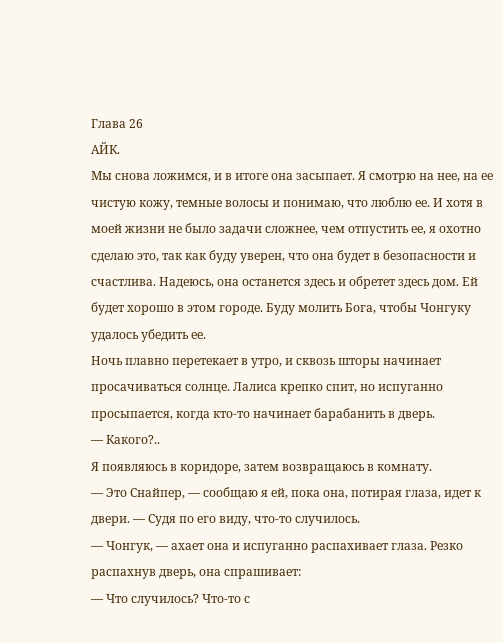Глава 26
АЙК.
Мы снова ложимся, и в итоге она засыпает. Я смотрю на нее, на ее чистую кожу, темные волосы и понимаю, что люблю ее. И хотя в моей жизни не было задачи сложнее, чем отпустить ее, я охотно сделаю это, так как буду уверен, что она будет в безопасности и счастлива. Надеюсь, она останется здесь и обретет здесь дом. Ей будет хорошо в этом городе. Буду молить Бога, чтобы Чонгуку удалось убедить ее.
Ночь плавно перетекает в утро, и сквозь шторы начинает просачиваться солнце. Лалиса крепко спит, но испуганно просыпается, когда кто-то начинает барабанить в дверь.
— Какого?..
Я появляюсь в коридоре, затем возвращаюсь в комнату.
— Это Снайпер, — сообщаю я ей, пока она, потирая глаза, идет к двери. — Судя по его виду, что-то случилось.
— Чонгук, — ахает она и испуганно распахивает глаза. Резко распахнув дверь, она спрашивает:
— Что случилось? Что-то с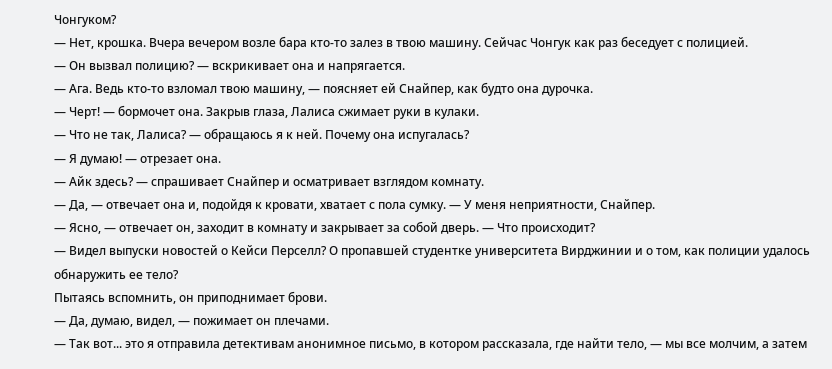Чонгуком?
— Нет, крошка. Вчера вечером возле бара кто-то залез в твою машину. Сейчас Чонгук как раз беседует с полицией.
— Он вызвал полицию? — вскрикивает она и напрягается.
— Ага. Ведь кто-то взломал твою машину, — поясняет ей Снайпер, как будто она дурочка.
— Черт! — бормочет она. Закрыв глаза, Лалиса сжимает руки в кулаки.
— Что не так, Лалиса? — обращаюсь я к ней. Почему она испугалась?
— Я думаю! — отрезает она.
— Айк здесь? — спрашивает Снайпер и осматривает взглядом комнату.
— Да, — отвечает она и, подойдя к кровати, хватает с пола сумку. — У меня неприятности, Снайпер.
— Ясно, — отвечает он, заходит в комнату и закрывает за собой дверь. — Что происходит?
— Видел выпуски новостей о Кейси Перселл? О пропавшей студентке университета Вирджинии и о том, как полиции удалось обнаружить ее тело?
Пытаясь вспомнить, он приподнимает брови.
— Да, думаю, видел, — пожимает он плечами.
— Так вот... это я отправила детективам анонимное письмо, в котором рассказала, где найти тело, — мы все молчим, а затем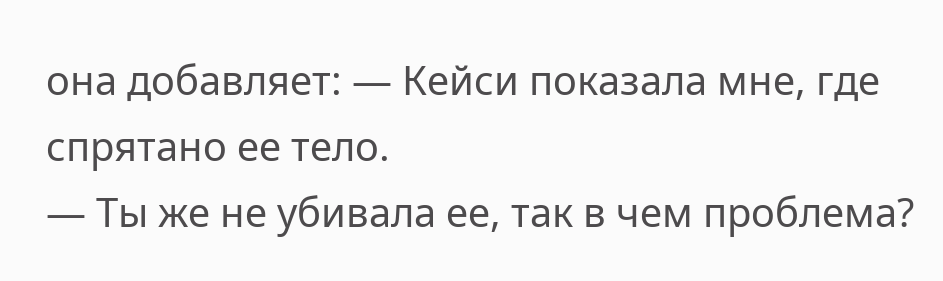она добавляет: — Кейси показала мне, где спрятано ее тело.
— Ты же не убивала ее, так в чем проблема?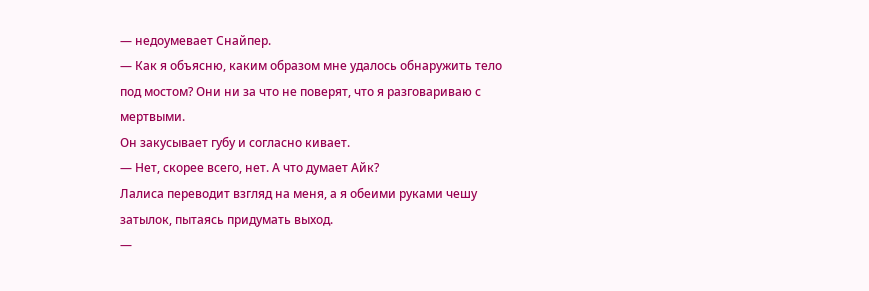— недоумевает Снайпер.
— Как я объясню, каким образом мне удалось обнаружить тело под мостом? Они ни за что не поверят, что я разговариваю с мертвыми.
Он закусывает губу и согласно кивает.
— Нет, скорее всего, нет. А что думает Айк?
Лалиса переводит взгляд на меня, а я обеими руками чешу затылок, пытаясь придумать выход.
—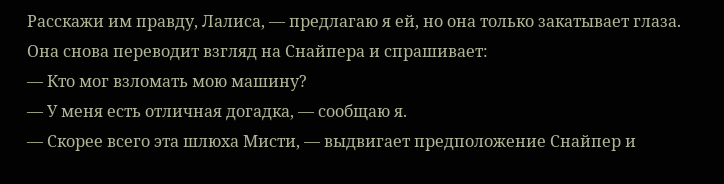Расскажи им правду, Лалиса, — предлагаю я ей, но она только закатывает глаза.
Она снова переводит взгляд на Снайпера и спрашивает:
— Кто мог взломать мою машину?
— У меня есть отличная догадка, — сообщаю я.
— Скорее всего эта шлюха Мисти, — выдвигает предположение Снайпер и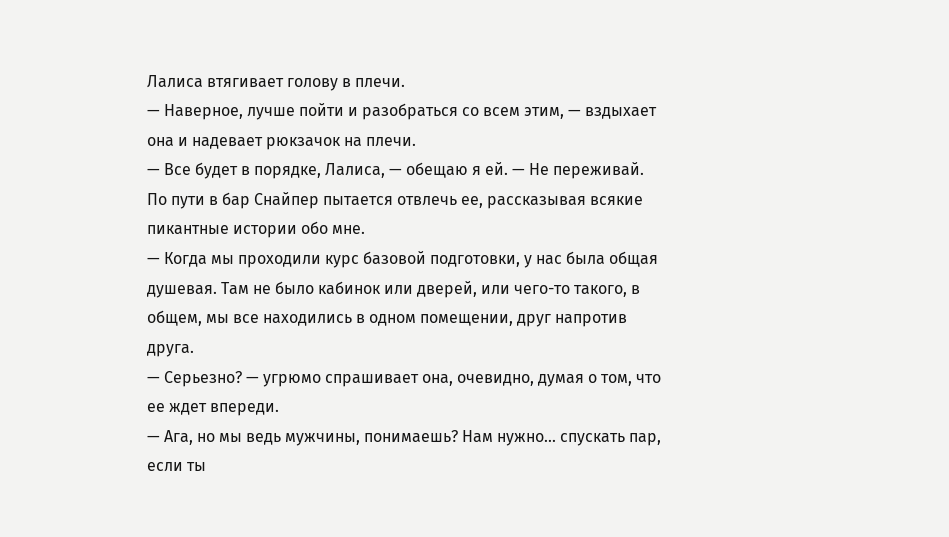Лалиса втягивает голову в плечи.
— Наверное, лучше пойти и разобраться со всем этим, — вздыхает она и надевает рюкзачок на плечи.
— Все будет в порядке, Лалиса, — обещаю я ей. — Не переживай.
По пути в бар Снайпер пытается отвлечь ее, рассказывая всякие пикантные истории обо мне.
— Когда мы проходили курс базовой подготовки, у нас была общая душевая. Там не было кабинок или дверей, или чего-то такого, в общем, мы все находились в одном помещении, друг напротив друга.
— Серьезно? — угрюмо спрашивает она, очевидно, думая о том, что ее ждет впереди.
— Ага, но мы ведь мужчины, понимаешь? Нам нужно... спускать пар, если ты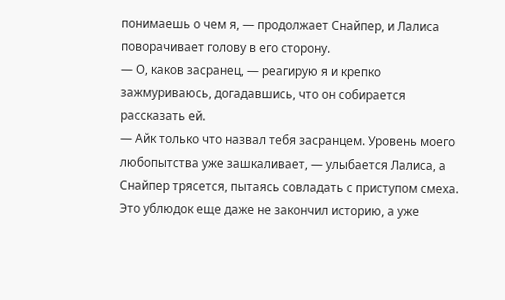понимаешь о чем я, — продолжает Снайпер, и Лалиса поворачивает голову в его сторону.
— О, каков засранец, — реагирую я и крепко зажмуриваюсь, догадавшись, что он собирается рассказать ей.
— Айк только что назвал тебя засранцем. Уровень моего любопытства уже зашкаливает, — улыбается Лалиса, а Снайпер трясется, пытаясь совладать с приступом смеха. Это ублюдок еще даже не закончил историю, а уже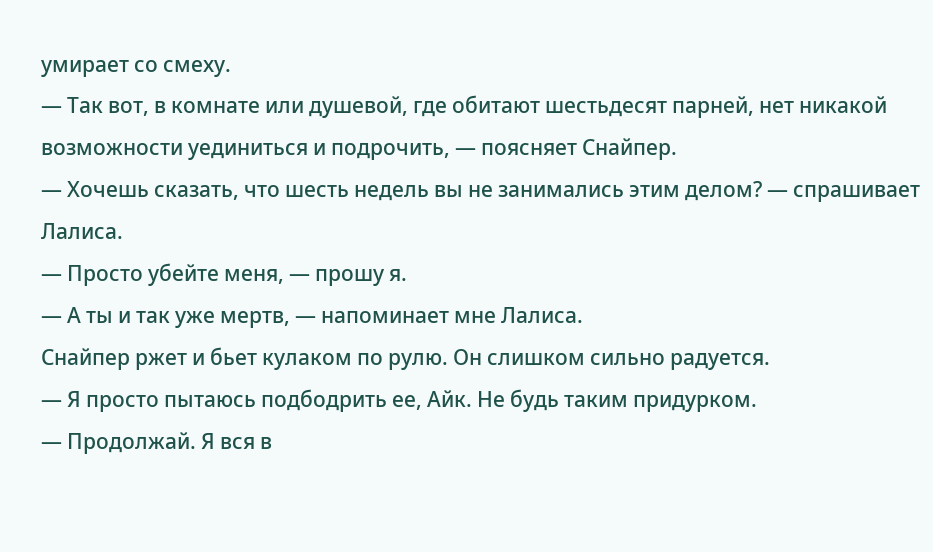умирает со смеху.
— Так вот, в комнате или душевой, где обитают шестьдесят парней, нет никакой возможности уединиться и подрочить, — поясняет Снайпер.
— Хочешь сказать, что шесть недель вы не занимались этим делом? — спрашивает Лалиса.
— Просто убейте меня, — прошу я.
— А ты и так уже мертв, — напоминает мне Лалиса.
Снайпер ржет и бьет кулаком по рулю. Он слишком сильно радуется.
— Я просто пытаюсь подбодрить ее, Айк. Не будь таким придурком.
— Продолжай. Я вся в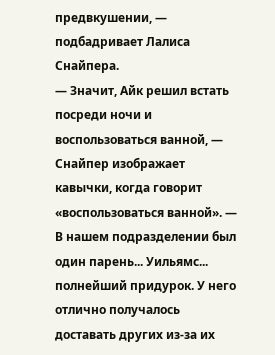предвкушении, — подбадривает Лалиса Снайпера.
— Значит, Айк решил встать посреди ночи и воспользоваться ванной, — Снайпер изображает кавычки, когда говорит «воспользоваться ванной». — В нашем подразделении был один парень... Уильямс... полнейший придурок. У него отлично получалось доставать других из-за их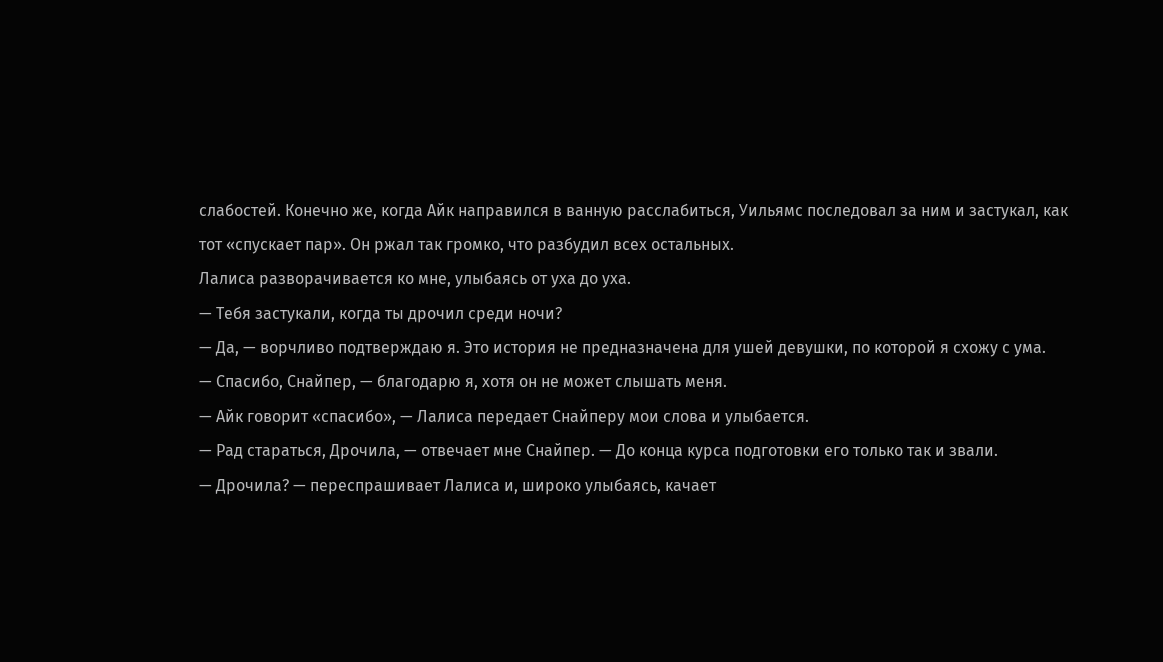слабостей. Конечно же, когда Айк направился в ванную расслабиться, Уильямс последовал за ним и застукал, как тот «спускает пар». Он ржал так громко, что разбудил всех остальных.
Лалиса разворачивается ко мне, улыбаясь от уха до уха.
— Тебя застукали, когда ты дрочил среди ночи?
— Да, — ворчливо подтверждаю я. Это история не предназначена для ушей девушки, по которой я схожу с ума.
— Спасибо, Снайпер, — благодарю я, хотя он не может слышать меня.
— Айк говорит «спасибо», — Лалиса передает Снайперу мои слова и улыбается.
— Рад стараться, Дрочила, — отвечает мне Снайпер. — До конца курса подготовки его только так и звали.
— Дрочила? — переспрашивает Лалиса и, широко улыбаясь, качает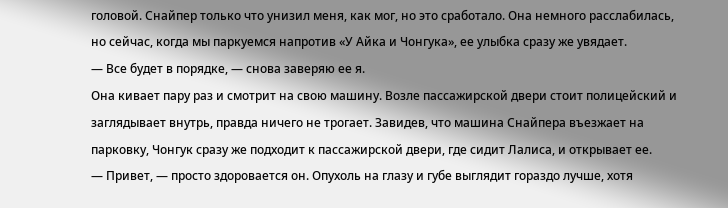головой. Снайпер только что унизил меня, как мог, но это сработало. Она немного расслабилась, но сейчас, когда мы паркуемся напротив «У Айка и Чонгука», ее улыбка сразу же увядает.
— Все будет в порядке, — снова заверяю ее я.
Она кивает пару раз и смотрит на свою машину. Возле пассажирской двери стоит полицейский и заглядывает внутрь, правда ничего не трогает. Завидев, что машина Снайпера въезжает на парковку, Чонгук сразу же подходит к пассажирской двери, где сидит Лалиса, и открывает ее.
— Привет, — просто здоровается он. Опухоль на глазу и губе выглядит гораздо лучше, хотя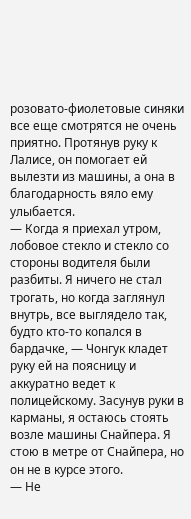розовато-фиолетовые синяки все еще смотрятся не очень приятно. Протянув руку к Лалисе, он помогает ей вылезти из машины, а она в благодарность вяло ему улыбается.
— Когда я приехал утром, лобовое стекло и стекло со стороны водителя были разбиты. Я ничего не стал трогать, но когда заглянул внутрь, все выглядело так, будто кто-то копался в бардачке, — Чонгук кладет руку ей на поясницу и аккуратно ведет к полицейскому. Засунув руки в карманы, я остаюсь стоять возле машины Снайпера. Я стою в метре от Снайпера, но он не в курсе этого.
— Не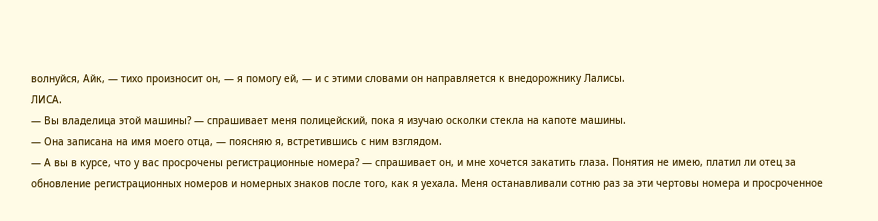волнуйся, Айк, — тихо произносит он, — я помогу ей, — и с этими словами он направляется к внедорожнику Лалисы.
ЛИСА.
— Вы владелица этой машины? — спрашивает меня полицейский, пока я изучаю осколки стекла на капоте машины.
— Она записана на имя моего отца, — поясняю я, встретившись с ним взглядом.
— А вы в курсе, что у вас просрочены регистрационные номера? — спрашивает он, и мне хочется закатить глаза. Понятия не имею, платил ли отец за обновление регистрационных номеров и номерных знаков после того, как я уехала. Меня останавливали сотню раз за эти чертовы номера и просроченное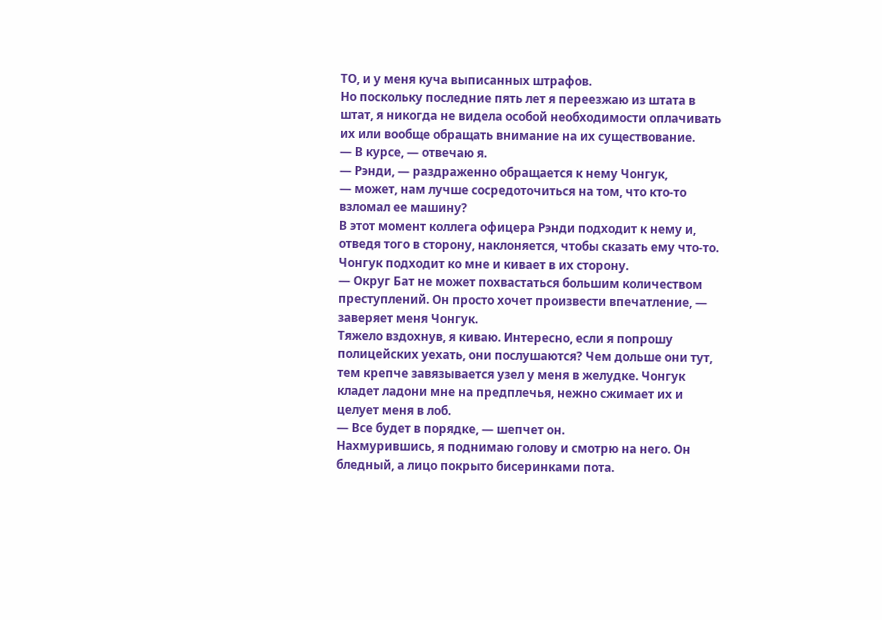ТО, и у меня куча выписанных штрафов.
Но поскольку последние пять лет я переезжаю из штата в штат, я никогда не видела особой необходимости оплачивать их или вообще обращать внимание на их существование.
— В курсе, — отвечаю я.
— Рэнди, — раздраженно обращается к нему Чонгук,
— может, нам лучше сосредоточиться на том, что кто-то взломал ее машину?
В этот момент коллега офицера Рэнди подходит к нему и, отведя того в сторону, наклоняется, чтобы сказать ему что-то. Чонгук подходит ко мне и кивает в их сторону.
— Округ Бат не может похвастаться большим количеством преступлений. Он просто хочет произвести впечатление, — заверяет меня Чонгук.
Тяжело вздохнув, я киваю. Интересно, если я попрошу полицейских уехать, они послушаются? Чем дольше они тут, тем крепче завязывается узел у меня в желудке. Чонгук кладет ладони мне на предплечья, нежно сжимает их и целует меня в лоб.
— Все будет в порядке, — шепчет он.
Нахмурившись, я поднимаю голову и смотрю на него. Он бледный, а лицо покрыто бисеринками пота.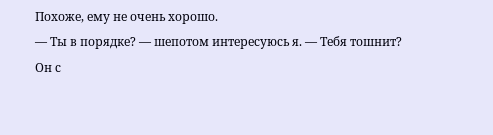Похоже, ему не очень хорошо.
— Ты в порядке? — шепотом интересуюсь я. — Тебя тошнит?
Он с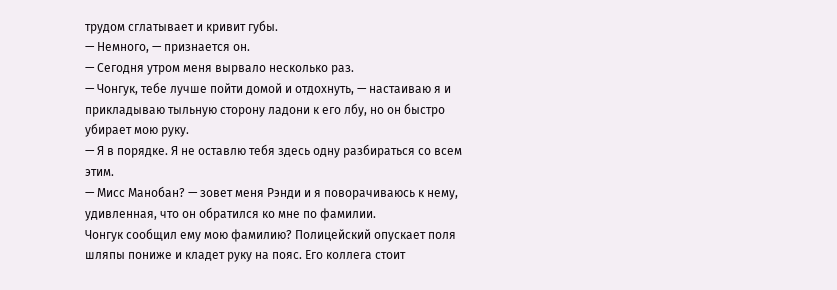трудом сглатывает и кривит губы.
— Немного, — признается он.
— Сегодня утром меня вырвало несколько раз.
— Чонгук, тебе лучше пойти домой и отдохнуть, — настаиваю я и прикладываю тыльную сторону ладони к его лбу, но он быстро убирает мою руку.
— Я в порядке. Я не оставлю тебя здесь одну разбираться со всем этим.
— Мисс Манобан? — зовет меня Рэнди и я поворачиваюсь к нему, удивленная, что он обратился ко мне по фамилии.
Чонгук сообщил ему мою фамилию? Полицейский опускает поля шляпы пониже и кладет руку на пояс. Его коллега стоит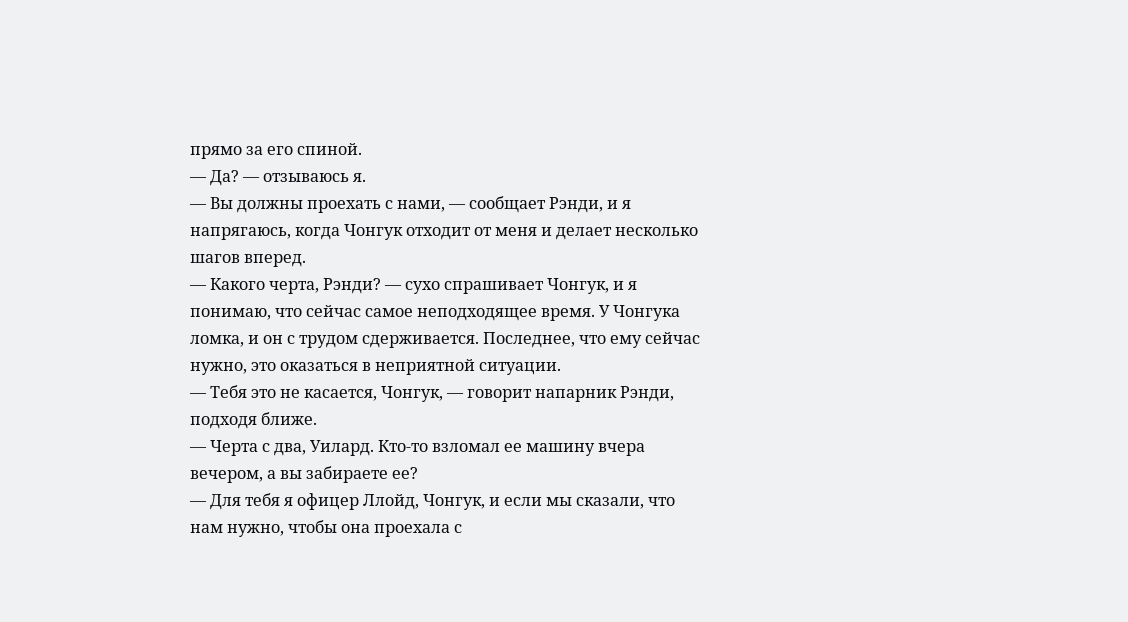прямо за его спиной.
— Да? — отзываюсь я.
— Вы должны проехать с нами, — сообщает Рэнди, и я напрягаюсь, когда Чонгук отходит от меня и делает несколько шагов вперед.
— Какого черта, Рэнди? — сухо спрашивает Чонгук, и я понимаю, что сейчас самое неподходящее время. У Чонгука ломка, и он с трудом сдерживается. Последнее, что ему сейчас нужно, это оказаться в неприятной ситуации.
— Тебя это не касается, Чонгук, — говорит напарник Рэнди, подходя ближе.
— Черта с два, Уилард. Кто-то взломал ее машину вчера вечером, а вы забираете ее?
— Для тебя я офицер Ллойд, Чонгук, и если мы сказали, что нам нужно, чтобы она проехала с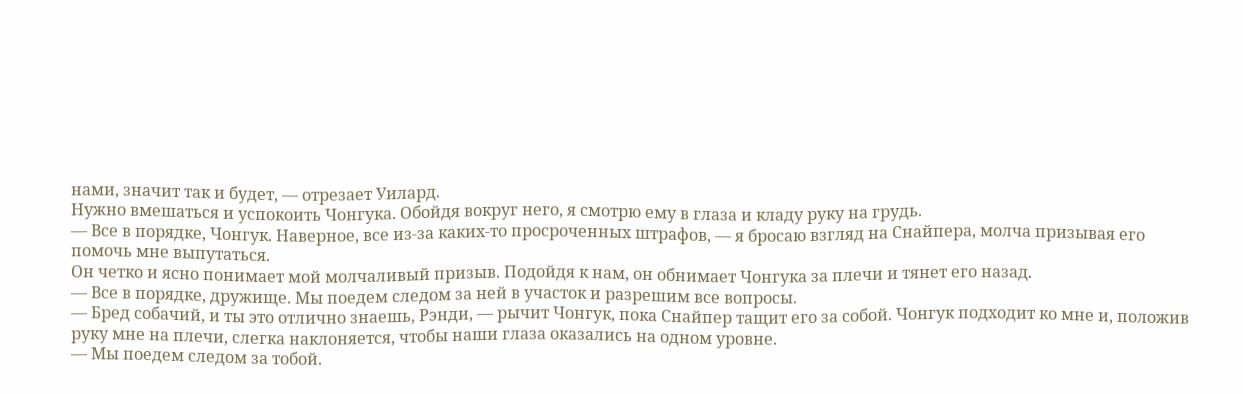нами, значит так и будет, — отрезает Уилард.
Нужно вмешаться и успокоить Чонгука. Обойдя вокруг него, я смотрю ему в глаза и кладу руку на грудь.
— Все в порядке, Чонгук. Наверное, все из-за каких-то просроченных штрафов, — я бросаю взгляд на Снайпера, молча призывая его помочь мне выпутаться.
Он четко и ясно понимает мой молчаливый призыв. Подойдя к нам, он обнимает Чонгука за плечи и тянет его назад.
— Все в порядке, дружище. Мы поедем следом за ней в участок и разрешим все вопросы.
— Бред собачий, и ты это отлично знаешь, Рэнди, — рычит Чонгук, пока Снайпер тащит его за собой. Чонгук подходит ко мне и, положив руку мне на плечи, слегка наклоняется, чтобы наши глаза оказались на одном уровне.
— Мы поедем следом за тобой.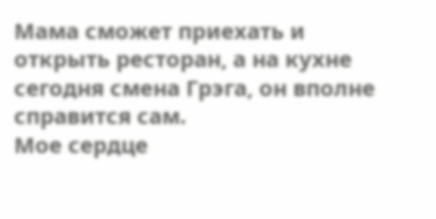Мама сможет приехать и открыть ресторан, а на кухне сегодня смена Грэга, он вполне справится сам.
Мое сердце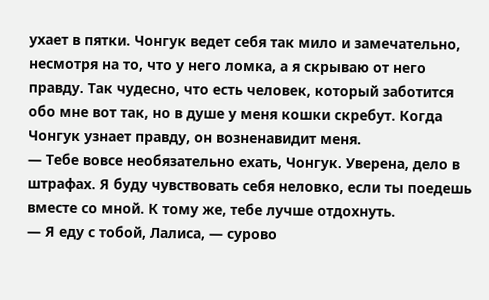ухает в пятки. Чонгук ведет себя так мило и замечательно, несмотря на то, что у него ломка, а я скрываю от него
правду. Так чудесно, что есть человек, который заботится обо мне вот так, но в душе у меня кошки скребут. Когда Чонгук узнает правду, он возненавидит меня.
— Тебе вовсе необязательно ехать, Чонгук. Уверена, дело в штрафах. Я буду чувствовать себя неловко, если ты поедешь вместе со мной. К тому же, тебе лучше отдохнуть.
— Я еду с тобой, Лалиса, — сурово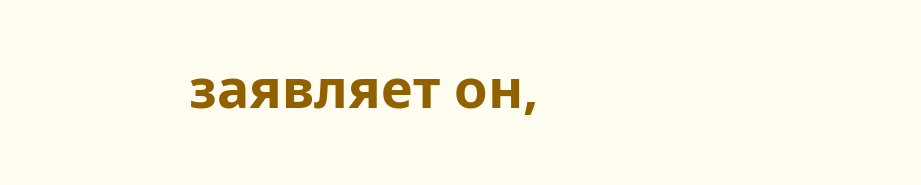заявляет он,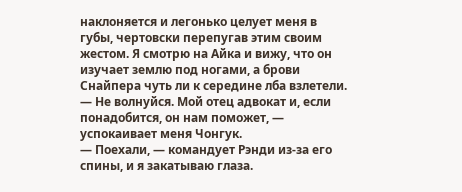наклоняется и легонько целует меня в губы, чертовски перепугав этим своим жестом. Я смотрю на Айка и вижу, что он изучает землю под ногами, а брови Снайпера чуть ли к середине лба взлетели. — Не волнуйся. Мой отец адвокат и, если понадобится, он нам поможет, — успокаивает меня Чонгук.
— Поехали, — командует Рэнди из-за его спины, и я закатываю глаза.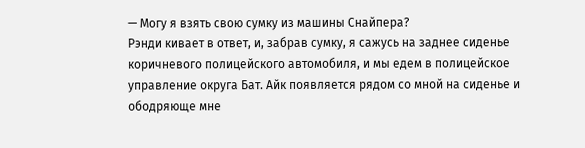— Могу я взять свою сумку из машины Снайпера?
Рэнди кивает в ответ, и, забрав сумку, я сажусь на заднее сиденье коричневого полицейского автомобиля, и мы едем в полицейское управление округа Бат. Айк появляется рядом со мной на сиденье и ободряюще мне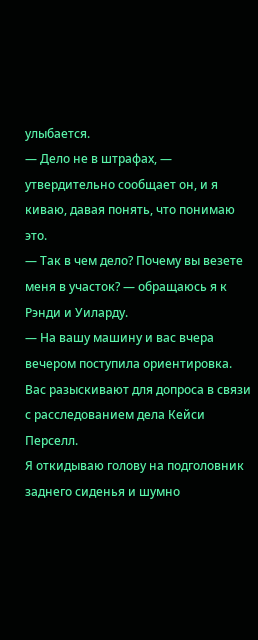улыбается.
— Дело не в штрафах, — утвердительно сообщает он, и я киваю, давая понять, что понимаю это.
— Так в чем дело? Почему вы везете меня в участок? — обращаюсь я к Рэнди и Уиларду.
— На вашу машину и вас вчера вечером поступила ориентировка. Вас разыскивают для допроса в связи с расследованием дела Кейси Перселл.
Я откидываю голову на подголовник заднего сиденья и шумно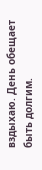вздыхаю. День обещает быть долгим.